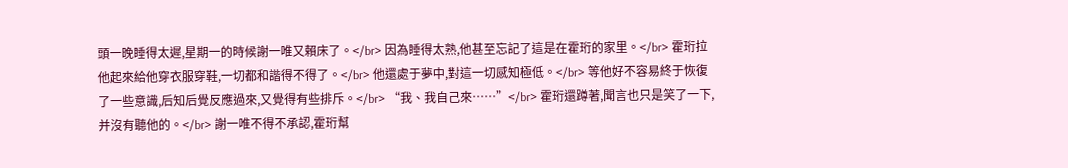頭一晚睡得太遲,星期一的時候謝一唯又賴床了。</br> 因為睡得太熟,他甚至忘記了這是在霍珩的家里。</br> 霍珩拉他起來給他穿衣服穿鞋,一切都和諧得不得了。</br> 他還處于夢中,對這一切感知極低。</br> 等他好不容易終于恢復了一些意識,后知后覺反應過來,又覺得有些排斥。</br> “我、我自己來……”</br> 霍珩還蹲著,聞言也只是笑了一下,并沒有聽他的。</br> 謝一唯不得不承認,霍珩幫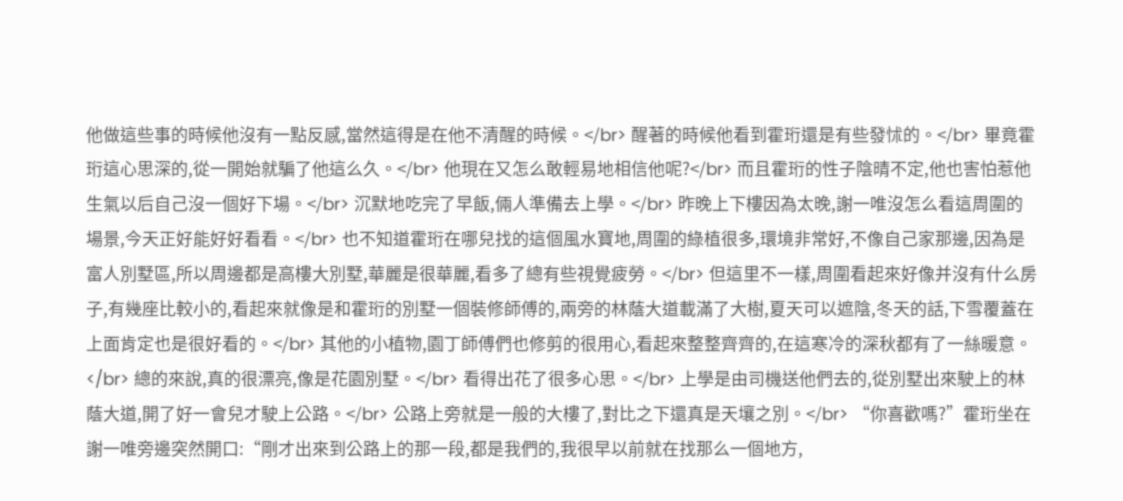他做這些事的時候他沒有一點反感,當然這得是在他不清醒的時候。</br> 醒著的時候他看到霍珩還是有些發怵的。</br> 畢竟霍珩這心思深的,從一開始就騙了他這么久。</br> 他現在又怎么敢輕易地相信他呢?</br> 而且霍珩的性子陰晴不定,他也害怕惹他生氣以后自己沒一個好下場。</br> 沉默地吃完了早飯,倆人準備去上學。</br> 昨晚上下樓因為太晚,謝一唯沒怎么看這周圍的場景,今天正好能好好看看。</br> 也不知道霍珩在哪兒找的這個風水寶地,周圍的綠植很多,環境非常好,不像自己家那邊,因為是富人別墅區,所以周邊都是高樓大別墅,華麗是很華麗,看多了總有些視覺疲勞。</br> 但這里不一樣,周圍看起來好像并沒有什么房子,有幾座比較小的,看起來就像是和霍珩的別墅一個裝修師傅的,兩旁的林蔭大道載滿了大樹,夏天可以遮陰,冬天的話,下雪覆蓋在上面肯定也是很好看的。</br> 其他的小植物,園丁師傅們也修剪的很用心,看起來整整齊齊的,在這寒冷的深秋都有了一絲暖意。</br> 總的來說,真的很漂亮,像是花園別墅。</br> 看得出花了很多心思。</br> 上學是由司機送他們去的,從別墅出來駛上的林蔭大道,開了好一會兒才駛上公路。</br> 公路上旁就是一般的大樓了,對比之下還真是天壤之別。</br> “你喜歡嗎?”霍珩坐在謝一唯旁邊突然開口:“剛才出來到公路上的那一段,都是我們的,我很早以前就在找那么一個地方,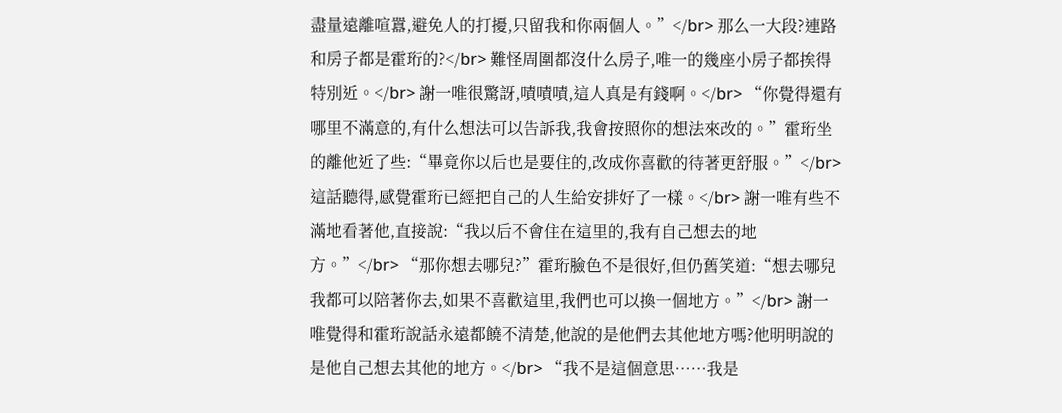盡量遠離喧囂,避免人的打擾,只留我和你兩個人。”</br> 那么一大段?連路和房子都是霍珩的?</br> 難怪周圍都沒什么房子,唯一的幾座小房子都挨得特別近。</br> 謝一唯很驚訝,嘖嘖嘖,這人真是有錢啊。</br> “你覺得還有哪里不滿意的,有什么想法可以告訴我,我會按照你的想法來改的。”霍珩坐的離他近了些:“畢竟你以后也是要住的,改成你喜歡的待著更舒服。”</br> 這話聽得,感覺霍珩已經把自己的人生給安排好了一樣。</br> 謝一唯有些不滿地看著他,直接說:“我以后不會住在這里的,我有自己想去的地方。”</br> “那你想去哪兒?”霍珩臉色不是很好,但仍舊笑道:“想去哪兒我都可以陪著你去,如果不喜歡這里,我們也可以換一個地方。”</br> 謝一唯覺得和霍珩說話永遠都饒不清楚,他說的是他們去其他地方嗎?他明明說的是他自己想去其他的地方。</br> “我不是這個意思……我是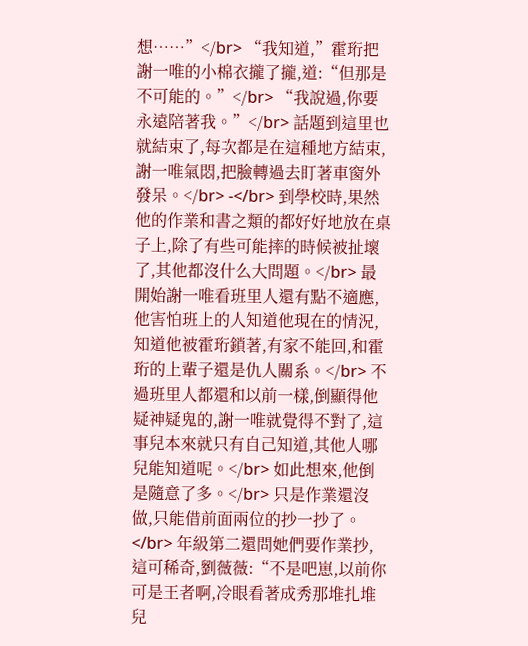想……”</br> “我知道,”霍珩把謝一唯的小棉衣攏了攏,道:“但那是不可能的。”</br> “我說過,你要永遠陪著我。”</br> 話題到這里也就結束了,每次都是在這種地方結束,謝一唯氣悶,把臉轉過去盯著車窗外發呆。</br> -</br> 到學校時,果然他的作業和書之類的都好好地放在桌子上,除了有些可能摔的時候被扯壞了,其他都沒什么大問題。</br> 最開始謝一唯看班里人還有點不適應,他害怕班上的人知道他現在的情況,知道他被霍珩鎖著,有家不能回,和霍珩的上輩子還是仇人關系。</br> 不過班里人都還和以前一樣,倒顯得他疑神疑鬼的,謝一唯就覺得不對了,這事兒本來就只有自己知道,其他人哪兒能知道呢。</br> 如此想來,他倒是隨意了多。</br> 只是作業還沒做,只能借前面兩位的抄一抄了。</br> 年級第二還問她們要作業抄,這可稀奇,劉薇薇:“不是吧崽,以前你可是王者啊,冷眼看著成秀那堆扎堆兒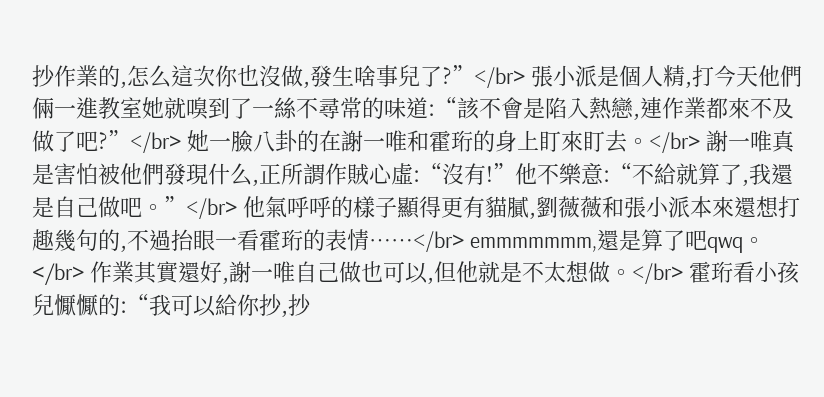抄作業的,怎么這次你也沒做,發生啥事兒了?”</br> 張小派是個人精,打今天他們倆一進教室她就嗅到了一絲不尋常的味道:“該不會是陷入熱戀,連作業都來不及做了吧?”</br> 她一臉八卦的在謝一唯和霍珩的身上盯來盯去。</br> 謝一唯真是害怕被他們發現什么,正所謂作賊心虛:“沒有!”他不樂意:“不給就算了,我還是自己做吧。”</br> 他氣呼呼的樣子顯得更有貓膩,劉薇薇和張小派本來還想打趣幾句的,不過抬眼一看霍珩的表情……</br> emmmmmmm,還是算了吧qwq。</br> 作業其實還好,謝一唯自己做也可以,但他就是不太想做。</br> 霍珩看小孩兒懨懨的:“我可以給你抄,抄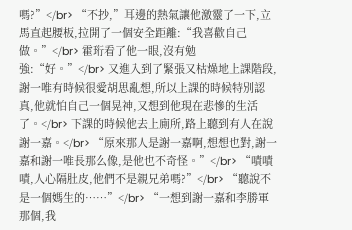嗎?”</br> “不抄,”耳邊的熱氣讓他激靈了一下,立馬直起腰板,拉開了一個安全距離:“我喜歡自己做。”</br> 霍珩看了他一眼,沒有勉強:“好。”</br> 又進入到了緊張又枯燥地上課階段,謝一唯有時候很愛胡思亂想,所以上課的時候特別認真,他就怕自己一個晃神,又想到他現在悲慘的生活了。</br> 下課的時候他去上廁所,路上聽到有人在說謝一嘉。</br> “原來那人是謝一嘉啊,想想也對,謝一嘉和謝一唯長那么像,是他也不奇怪。”</br> “嘖嘖嘖,人心隔肚皮,他們不是親兄弟嗎?”</br> “聽說不是一個媽生的……”</br> “一想到謝一嘉和李勝軍那個,我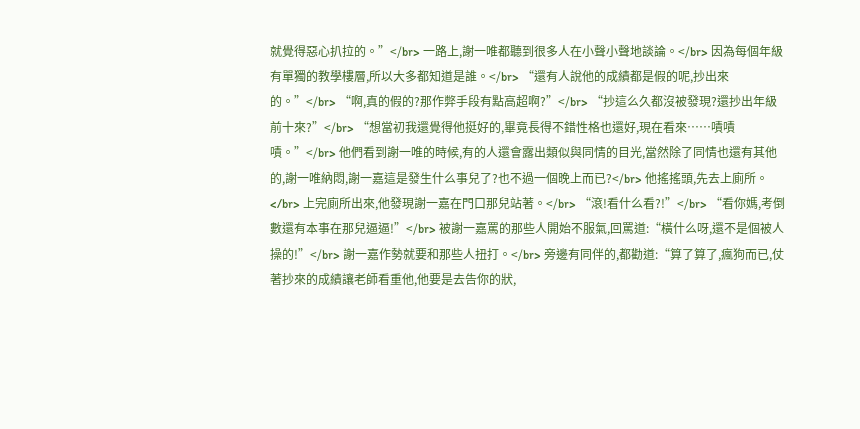就覺得惡心扒拉的。”</br> 一路上,謝一唯都聽到很多人在小聲小聲地談論。</br> 因為每個年級有單獨的教學樓層,所以大多都知道是誰。</br> “還有人說他的成績都是假的呢,抄出來的。”</br> “啊,真的假的?那作弊手段有點高超啊?”</br> “抄這么久都沒被發現?還抄出年級前十來?”</br> “想當初我還覺得他挺好的,畢竟長得不錯性格也還好,現在看來……嘖嘖嘖。”</br> 他們看到謝一唯的時候,有的人還會露出類似與同情的目光,當然除了同情也還有其他的,謝一唯納悶,謝一嘉這是發生什么事兒了?也不過一個晚上而已?</br> 他搖搖頭,先去上廁所。</br> 上完廁所出來,他發現謝一嘉在門口那兒站著。</br> “滾!看什么看?!”</br> “看你媽,考倒數還有本事在那兒逼逼!”</br> 被謝一嘉罵的那些人開始不服氣,回罵道:“橫什么呀,還不是個被人操的!”</br> 謝一嘉作勢就要和那些人扭打。</br> 旁邊有同伴的,都勸道:“算了算了,瘋狗而已,仗著抄來的成績讓老師看重他,他要是去告你的狀,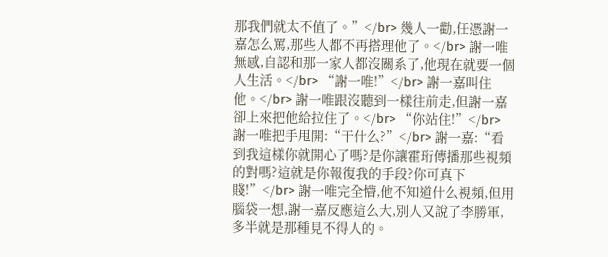那我們就太不值了。”</br> 幾人一勸,任憑謝一嘉怎么罵,那些人都不再搭理他了。</br> 謝一唯無感,自認和那一家人都沒關系了,他現在就要一個人生活。</br> “謝一唯!”</br> 謝一嘉叫住他。</br> 謝一唯跟沒聽到一樣往前走,但謝一嘉卻上來把他給拉住了。</br> “你站住!”</br> 謝一唯把手甩開:“干什么?”</br> 謝一嘉:“看到我這樣你就開心了嗎?是你讓霍珩傳播那些視頻的對嗎?這就是你報復我的手段?你可真下賤!”</br> 謝一唯完全懵,他不知道什么視頻,但用腦袋一想,謝一嘉反應這么大,別人又說了李勝軍,多半就是那種見不得人的。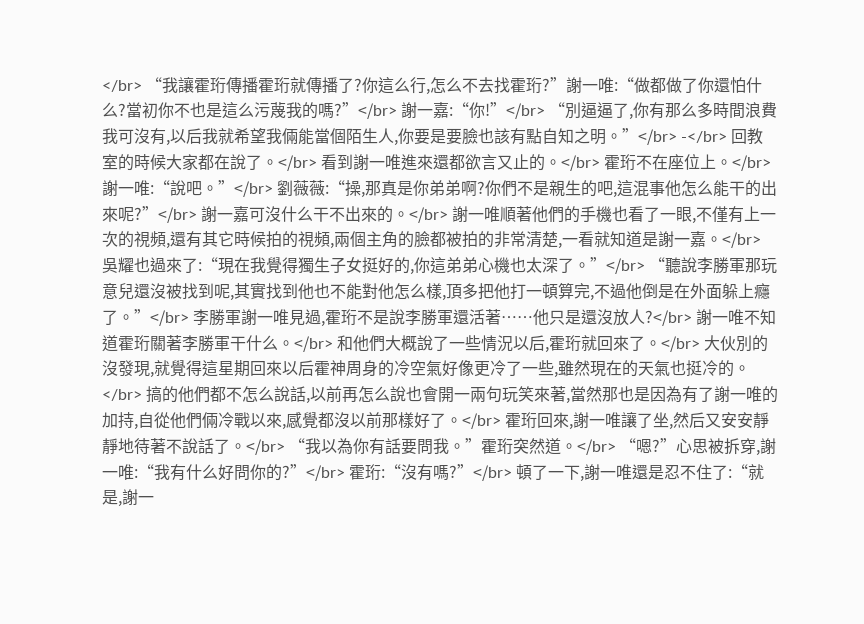</br> “我讓霍珩傳播霍珩就傳播了?你這么行,怎么不去找霍珩?”謝一唯:“做都做了你還怕什么?當初你不也是這么污蔑我的嗎?”</br> 謝一嘉:“你!”</br> “別逼逼了,你有那么多時間浪費我可沒有,以后我就希望我倆能當個陌生人,你要是要臉也該有點自知之明。”</br> -</br> 回教室的時候大家都在說了。</br> 看到謝一唯進來還都欲言又止的。</br> 霍珩不在座位上。</br> 謝一唯:“說吧。”</br> 劉薇薇:“操,那真是你弟弟啊?你們不是親生的吧,這混事他怎么能干的出來呢?”</br> 謝一嘉可沒什么干不出來的。</br> 謝一唯順著他們的手機也看了一眼,不僅有上一次的視頻,還有其它時候拍的視頻,兩個主角的臉都被拍的非常清楚,一看就知道是謝一嘉。</br> 吳耀也過來了:“現在我覺得獨生子女挺好的,你這弟弟心機也太深了。”</br> “聽說李勝軍那玩意兒還沒被找到呢,其實找到他也不能對他怎么樣,頂多把他打一頓算完,不過他倒是在外面躲上癮了。”</br> 李勝軍謝一唯見過,霍珩不是說李勝軍還活著……他只是還沒放人?</br> 謝一唯不知道霍珩關著李勝軍干什么。</br> 和他們大概說了一些情況以后,霍珩就回來了。</br> 大伙別的沒發現,就覺得這星期回來以后霍神周身的冷空氣好像更冷了一些,雖然現在的天氣也挺冷的。</br> 搞的他們都不怎么說話,以前再怎么說也會開一兩句玩笑來著,當然那也是因為有了謝一唯的加持,自從他們倆冷戰以來,感覺都沒以前那樣好了。</br> 霍珩回來,謝一唯讓了坐,然后又安安靜靜地待著不說話了。</br> “我以為你有話要問我。”霍珩突然道。</br> “嗯?”心思被拆穿,謝一唯:“我有什么好問你的?”</br> 霍珩:“沒有嗎?”</br> 頓了一下,謝一唯還是忍不住了:“就是,謝一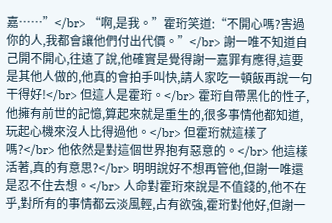嘉……”</br> “啊,是我。”霍珩笑道:“不開心嗎?害過你的人,我都會讓他們付出代價。”</br> 謝一唯不知道自己開不開心,往遠了說,他確實是覺得謝一嘉罪有應得,這要是其他人做的,他真的會拍手叫快,請人家吃一頓飯再說一句干得好!</br> 但這人是霍珩。</br> 霍珩自帶黑化的性子,他擁有前世的記憶,算起來就是重生的,很多事情他都知道,玩起心機來沒人比得過他。</br> 但霍珩就這樣了嗎?</br> 他依然是對這個世界抱有惡意的。</br> 他這樣活著,真的有意思?</br> 明明說好不想再管他,但謝一唯還是忍不住去想。</br> 人命對霍珩來說是不值錢的,他不在乎,對所有的事情都云淡風輕,占有欲強,霍珩對他好,但謝一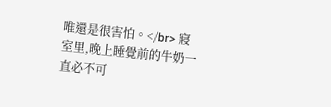唯還是很害怕。</br> 寢室里,晚上睡覺前的牛奶一直必不可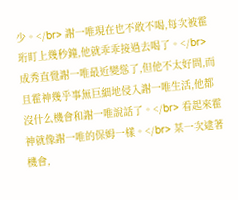少。</br> 謝一唯現在也不敢不喝,每次被霍珩盯上幾秒鐘,他就乖乖接過去喝了。</br> 成秀直覺謝一唯最近變慫了,但他不太好問,而且霍神幾乎事無巨細地侵入謝一唯生活,他都沒什么機會和謝一唯說話了。</br> 看起來霍神就像謝一唯的保姆一樣。</br> 某一次逮著機會,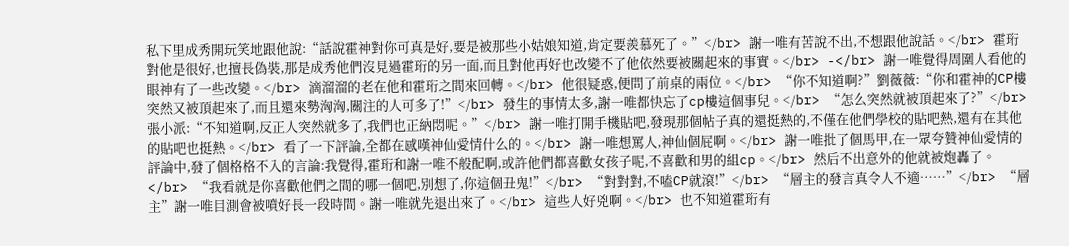私下里成秀開玩笑地跟他說:“話說霍神對你可真是好,要是被那些小姑娘知道,肯定要羨慕死了。”</br> 謝一唯有苦說不出,不想跟他說話。</br> 霍珩對他是很好,也擅長偽裝,那是成秀他們沒見過霍珩的另一面,而且對他再好也改變不了他依然要被關起來的事實。</br> -</br> 謝一唯覺得周圍人看他的眼神有了一些改變。</br> 滴溜溜的老在他和霍珩之間來回轉。</br> 他很疑惑,便問了前桌的兩位。</br> “你不知道啊?”劉薇薇:“你和霍神的CP樓突然又被頂起來了,而且還來勢洶洶,關注的人可多了!”</br> 發生的事情太多,謝一唯都快忘了cp樓這個事兒。</br> “怎么突然就被頂起來了?”</br> 張小派:“不知道啊,反正人突然就多了,我們也正納悶呢。”</br> 謝一唯打開手機貼吧,發現那個帖子真的還挺熱的,不僅在他們學校的貼吧熱,還有在其他的貼吧也挺熱。</br> 看了一下評論,全都在感嘆神仙愛情什么的。</br> 謝一唯想罵人,神仙個屁啊。</br> 謝一唯批了個馬甲,在一眾夸贊神仙愛情的評論中,發了個格格不入的言論:我覺得,霍珩和謝一唯不般配啊,或許他們都喜歡女孩子呢,不喜歡和男的組cp。</br> 然后不出意外的他就被炮轟了。</br> “我看就是你喜歡他們之間的哪一個吧,別想了,你這個丑鬼!”</br> “對對對,不嗑CP就滾!”</br> “層主的發言真令人不適……”</br> “層主”謝一唯目測會被噴好長一段時間。謝一唯就先退出來了。</br> 這些人好兇啊。</br> 也不知道霍珩有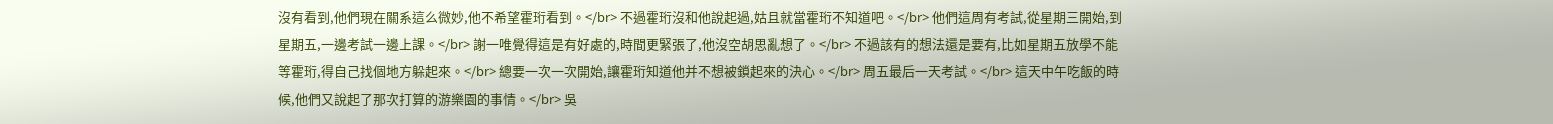沒有看到,他們現在關系這么微妙,他不希望霍珩看到。</br> 不過霍珩沒和他說起過,姑且就當霍珩不知道吧。</br> 他們這周有考試,從星期三開始,到星期五,一邊考試一邊上課。</br> 謝一唯覺得這是有好處的,時間更緊張了,他沒空胡思亂想了。</br> 不過該有的想法還是要有,比如星期五放學不能等霍珩,得自己找個地方躲起來。</br> 總要一次一次開始,讓霍珩知道他并不想被鎖起來的決心。</br> 周五最后一天考試。</br> 這天中午吃飯的時候,他們又說起了那次打算的游樂園的事情。</br> 吳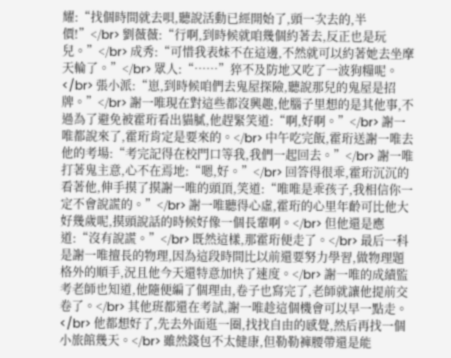耀:“找個時間就去唄,聽說活動已經開始了,頭一次去的,半價!”</br> 劉薇薇:“行啊,到時候就咱幾個約著去,反正也是玩兒。”</br> 成秀:“可惜我表妹不在這邊,不然就可以約著她去坐摩天輪了。”</br> 眾人:“……”猝不及防地又吃了一波狗糧呢。</br> 張小派:“崽,到時候咱們去鬼屋探險,聽說那兒的鬼屋是招牌。”</br> 謝一唯現在對這些都沒興趣,他腦子里想的是其他事,不過為了避免被霍珩看出貓膩,他趕緊笑道:“啊,好啊。”</br> 謝一唯都說來了,霍珩肯定是要來的。</br> 中午吃完飯,霍珩送謝一唯去他的考場:“考完記得在校門口等我,我們一起回去。”</br> 謝一唯打著鬼主意,心不在焉地:“嗯,好。”</br> 回答得很乖,霍珩沉沉的看著他,伸手摸了摸謝一唯的頭頂,笑道:“唯唯是乖孩子,我相信你一定不會說謊的。”</br> 謝一唯聽得心虛,霍珩的心里年齡可比他大好幾歲呢,摸頭說話的時候好像一個長輩啊。</br> 但他還是應道:“沒有說謊。”</br> 既然這樣,那霍珩便走了。</br> 最后一科是謝一唯擅長的物理,因為這段時間比以前還要努力學習,做物理題格外的順手,況且他今天還特意加快了速度。</br> 謝一唯的成績監考老師也知道,他隨便編了個理由,卷子也寫完了,老師就讓他提前交卷了。</br> 其他班都還在考試,謝一唯趁這個機會可以早一點走。</br> 他都想好了,先去外面逛一圈,找找自由的感覺,然后再找一個小旅館幾天。</br> 雖然錢包不太健康,但勒勒褲腰帶還是能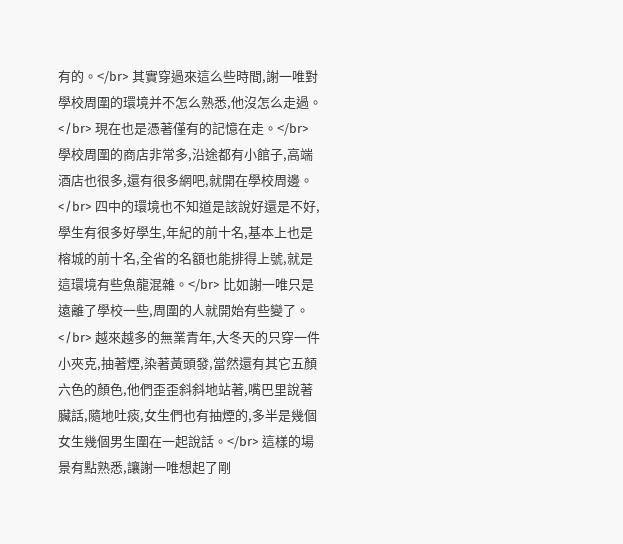有的。</br> 其實穿過來這么些時間,謝一唯對學校周圍的環境并不怎么熟悉,他沒怎么走過。</br> 現在也是憑著僅有的記憶在走。</br> 學校周圍的商店非常多,沿途都有小館子,高端酒店也很多,還有很多網吧,就開在學校周邊。</br> 四中的環境也不知道是該說好還是不好,學生有很多好學生,年紀的前十名,基本上也是榕城的前十名,全省的名額也能排得上號,就是這環境有些魚龍混雜。</br> 比如謝一唯只是遠離了學校一些,周圍的人就開始有些變了。</br> 越來越多的無業青年,大冬天的只穿一件小夾克,抽著煙,染著黃頭發,當然還有其它五顏六色的顏色,他們歪歪斜斜地站著,嘴巴里說著臟話,隨地吐痰,女生們也有抽煙的,多半是幾個女生幾個男生圍在一起說話。</br> 這樣的場景有點熟悉,讓謝一唯想起了剛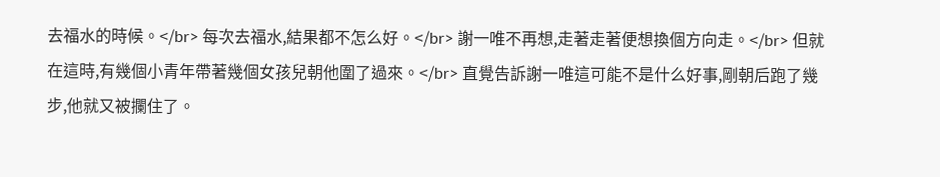去福水的時候。</br> 每次去福水,結果都不怎么好。</br> 謝一唯不再想,走著走著便想換個方向走。</br> 但就在這時,有幾個小青年帶著幾個女孩兒朝他圍了過來。</br> 直覺告訴謝一唯這可能不是什么好事,剛朝后跑了幾步,他就又被攔住了。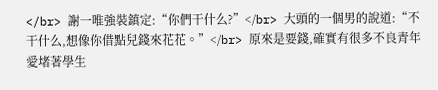</br> 謝一唯強裝鎮定:“你們干什么?”</br> 大頭的一個男的說道:“不干什么,想像你借點兒錢來花花。”</br> 原來是要錢,確實有很多不良青年愛堵著學生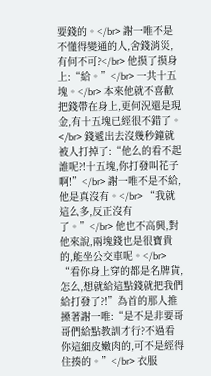要錢的。</br> 謝一唯不是不懂得變通的人,舍錢消災,有何不可?</br> 他摸了摸身上:“給。”</br> 一共十五塊。</br> 本來他就不喜歡把錢帶在身上,更何況還是現金,有十五塊已經很不錯了。</br> 錢遞出去沒幾秒鐘就被人打掉了:“他么的看不起誰呢?!十五塊,你打發叫花子啊!”</br> 謝一唯不是不給,他是真沒有。</br> “我就這么多,反正沒有了。”</br> 他也不高興,對他來說,兩塊錢也是很寶貴的,能坐公交車呢。</br> “看你身上穿的都是名牌貨,怎么,想就給這點錢就把我們給打發了?!”為首的那人推搡著謝一唯:“是不是非要哥哥們給點教訓才行?不過看你這細皮嫩肉的,可不是經得住揍的。”</br> 衣服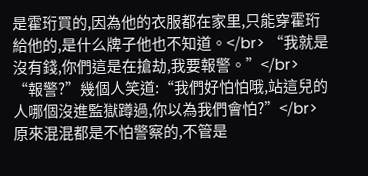是霍珩買的,因為他的衣服都在家里,只能穿霍珩給他的,是什么牌子他也不知道。</br> “我就是沒有錢,你們這是在搶劫,我要報警。”</br> “報警?”幾個人笑道:“我們好怕怕哦,站這兒的人哪個沒進監獄蹲過,你以為我們會怕?”</br> 原來混混都是不怕警察的,不管是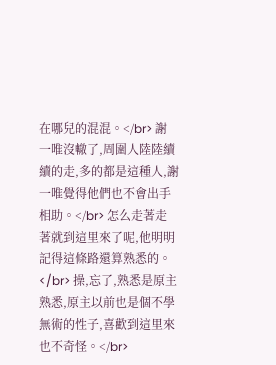在哪兒的混混。</br> 謝一唯沒轍了,周圍人陸陸續續的走,多的都是這種人,謝一唯覺得他們也不會出手相助。</br> 怎么走著走著就到這里來了呢,他明明記得這條路還算熟悉的。</br> 操,忘了,熟悉是原主熟悉,原主以前也是個不學無術的性子,喜歡到這里來也不奇怪。</br>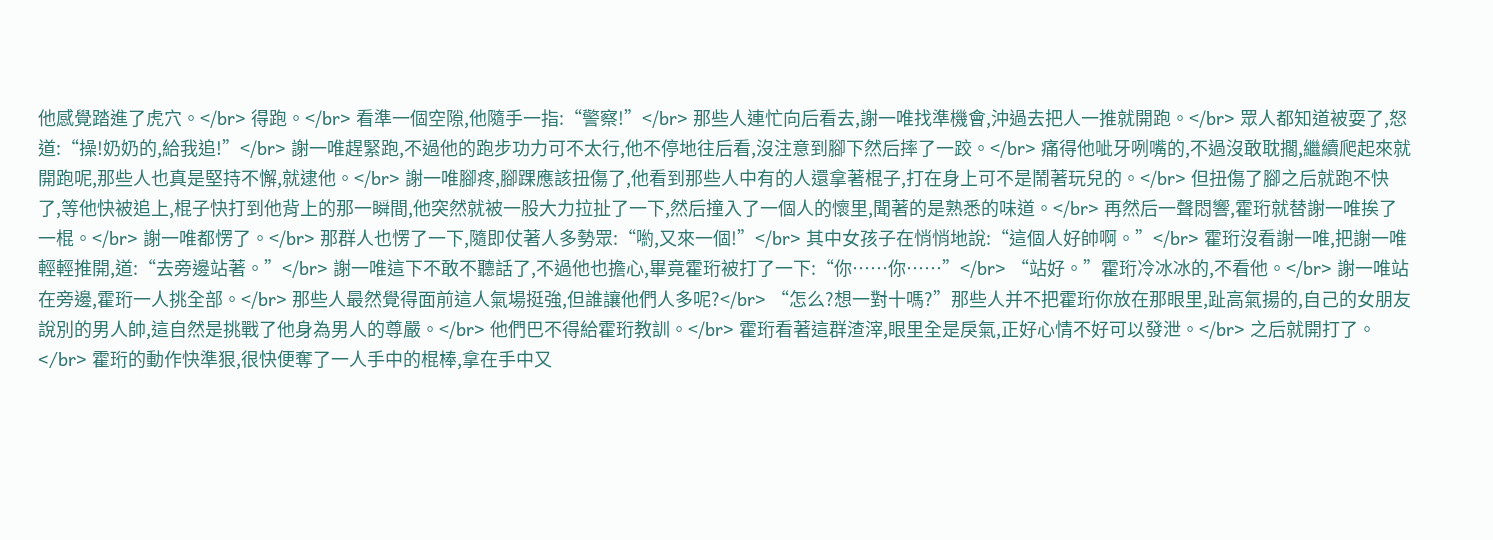他感覺踏進了虎穴。</br> 得跑。</br> 看準一個空隙,他隨手一指:“警察!”</br> 那些人連忙向后看去,謝一唯找準機會,沖過去把人一推就開跑。</br> 眾人都知道被耍了,怒道:“操!奶奶的,給我追!”</br> 謝一唯趕緊跑,不過他的跑步功力可不太行,他不停地往后看,沒注意到腳下然后摔了一跤。</br> 痛得他呲牙咧嘴的,不過沒敢耽擱,繼續爬起來就開跑呢,那些人也真是堅持不懈,就逮他。</br> 謝一唯腳疼,腳踝應該扭傷了,他看到那些人中有的人還拿著棍子,打在身上可不是鬧著玩兒的。</br> 但扭傷了腳之后就跑不快了,等他快被追上,棍子快打到他背上的那一瞬間,他突然就被一股大力拉扯了一下,然后撞入了一個人的懷里,聞著的是熟悉的味道。</br> 再然后一聲悶響,霍珩就替謝一唯挨了一棍。</br> 謝一唯都愣了。</br> 那群人也愣了一下,隨即仗著人多勢眾:“喲,又來一個!”</br> 其中女孩子在悄悄地說:“這個人好帥啊。”</br> 霍珩沒看謝一唯,把謝一唯輕輕推開,道:“去旁邊站著。”</br> 謝一唯這下不敢不聽話了,不過他也擔心,畢竟霍珩被打了一下:“你……你……”</br> “站好。”霍珩冷冰冰的,不看他。</br> 謝一唯站在旁邊,霍珩一人挑全部。</br> 那些人最然覺得面前這人氣場挺強,但誰讓他們人多呢?</br> “怎么?想一對十嗎?”那些人并不把霍珩你放在那眼里,趾高氣揚的,自己的女朋友說別的男人帥,這自然是挑戰了他身為男人的尊嚴。</br> 他們巴不得給霍珩教訓。</br> 霍珩看著這群渣滓,眼里全是戾氣,正好心情不好可以發泄。</br> 之后就開打了。</br> 霍珩的動作快準狠,很快便奪了一人手中的棍棒,拿在手中又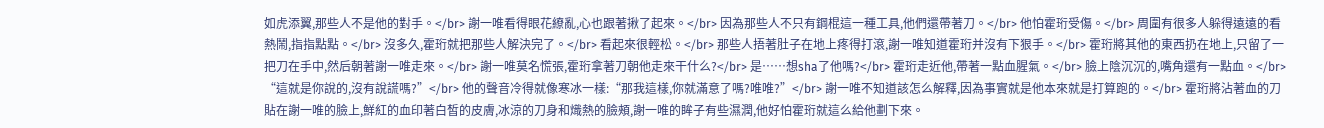如虎添翼,那些人不是他的對手。</br> 謝一唯看得眼花繚亂,心也跟著揪了起來。</br> 因為那些人不只有鋼棍這一種工具,他們還帶著刀。</br> 他怕霍珩受傷。</br> 周圍有很多人躲得遠遠的看熱鬧,指指點點。</br> 沒多久,霍珩就把那些人解決完了。</br> 看起來很輕松。</br> 那些人捂著肚子在地上疼得打滾,謝一唯知道霍珩并沒有下狠手。</br> 霍珩將其他的東西扔在地上,只留了一把刀在手中,然后朝著謝一唯走來。</br> 謝一唯莫名慌張,霍珩拿著刀朝他走來干什么?</br> 是……想sha了他嗎?</br> 霍珩走近他,帶著一點血腥氣。</br> 臉上陰沉沉的,嘴角還有一點血。</br> “這就是你說的,沒有說謊嗎?”</br> 他的聲音冷得就像寒冰一樣:“那我這樣,你就滿意了嗎?唯唯?”</br> 謝一唯不知道該怎么解釋,因為事實就是他本來就是打算跑的。</br> 霍珩將沾著血的刀貼在謝一唯的臉上,鮮紅的血印著白皙的皮膚,冰涼的刀身和熾熱的臉頰,謝一唯的眸子有些濕潤,他好怕霍珩就這么給他劃下來。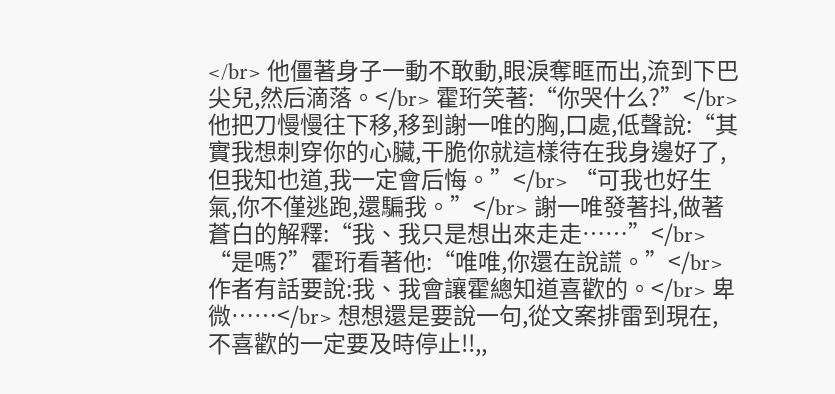</br> 他僵著身子一動不敢動,眼淚奪眶而出,流到下巴尖兒,然后滴落。</br> 霍珩笑著:“你哭什么?”</br> 他把刀慢慢往下移,移到謝一唯的胸,口處,低聲說:“其實我想刺穿你的心臟,干脆你就這樣待在我身邊好了,但我知也道,我一定會后悔。”</br> “可我也好生氣,你不僅逃跑,還騙我。”</br> 謝一唯發著抖,做著蒼白的解釋:“我、我只是想出來走走……”</br> “是嗎?”霍珩看著他:“唯唯,你還在說謊。”</br> 作者有話要說:我、我會讓霍總知道喜歡的。</br> 卑微……</br> 想想還是要說一句,從文案排雷到現在,不喜歡的一定要及時停止!!,,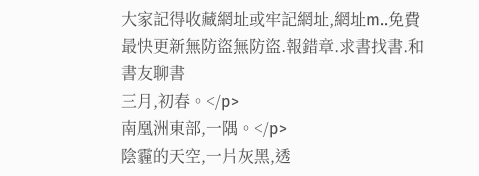大家記得收藏網址或牢記網址,網址m..免費最快更新無防盜無防盜.報錯章.求書找書.和書友聊書
三月,初春。</p>
南凰洲東部,一隅。</p>
陰霾的天空,一片灰黑,透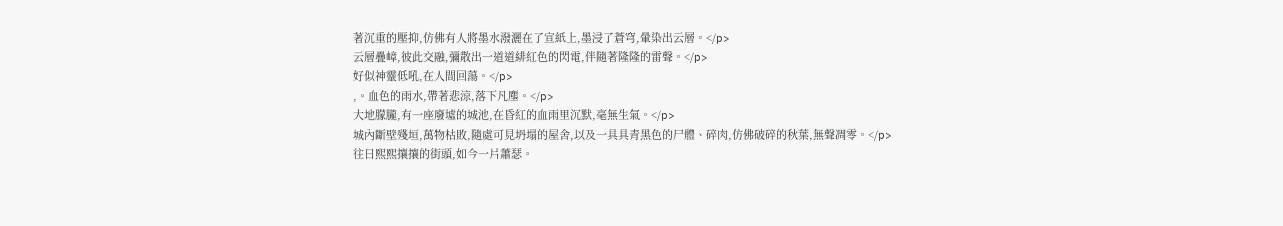著沉重的壓抑,仿佛有人將墨水潑灑在了宣紙上,墨浸了蒼穹,暈染出云層。</p>
云層疊嶂,彼此交融,彌散出一道道緋紅色的閃電,伴隨著隆隆的雷聲。</p>
好似神靈低吼,在人間回蕩。</p>
,。血色的雨水,帶著悲涼,落下凡塵。</p>
大地朦朧,有一座廢墟的城池,在昏紅的血雨里沉默,毫無生氣。</p>
城內斷壁殘垣,萬物枯敗,隨處可見坍塌的屋舍,以及一具具青黑色的尸體、碎肉,仿佛破碎的秋葉,無聲凋零。</p>
往日熙熙攘攘的街頭,如今一片蕭瑟。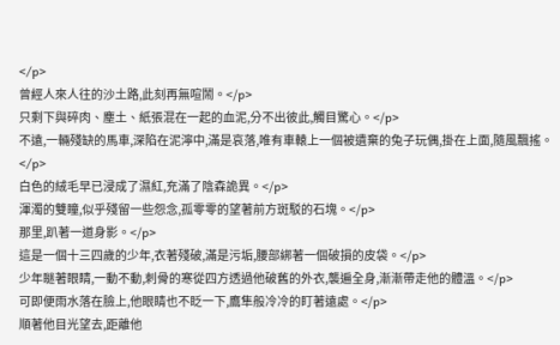</p>
曾經人來人往的沙土路,此刻再無喧鬧。</p>
只剩下與碎肉、塵土、紙張混在一起的血泥,分不出彼此,觸目驚心。</p>
不遠,一輛殘缺的馬車,深陷在泥濘中,滿是哀落,唯有車轅上一個被遺棄的兔子玩偶,掛在上面,隨風飄搖。</p>
白色的絨毛早已浸成了濕紅,充滿了陰森詭異。</p>
渾濁的雙瞳,似乎殘留一些怨念,孤零零的望著前方斑駁的石塊。</p>
那里,趴著一道身影。</p>
這是一個十三四歲的少年,衣著殘破,滿是污垢,腰部綁著一個破損的皮袋。</p>
少年瞇著眼睛,一動不動,刺骨的寒從四方透過他破舊的外衣,襲遍全身,漸漸帶走他的體溫。</p>
可即便雨水落在臉上,他眼睛也不眨一下,鷹隼般冷冷的盯著遠處。</p>
順著他目光望去,距離他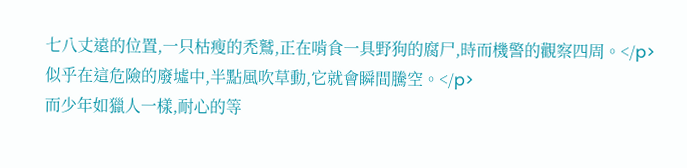七八丈遠的位置,一只枯瘦的禿鷲,正在啃食一具野狗的腐尸,時而機警的觀察四周。</p>
似乎在這危險的廢墟中,半點風吹草動,它就會瞬間騰空。</p>
而少年如獵人一樣,耐心的等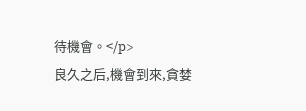待機會。</p>
良久之后,機會到來,貪婪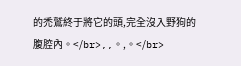的禿鷲終于將它的頭,完全沒入野狗的腹腔內。</br>,,。,。</br>